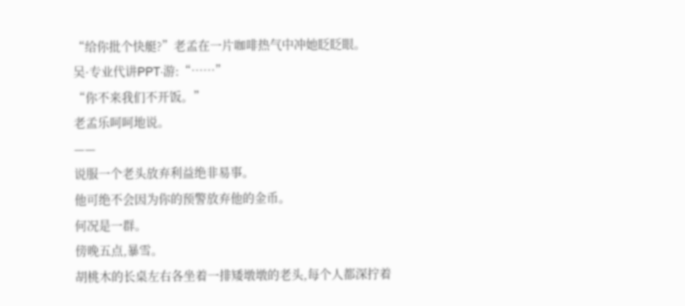“给你批个快艇?”老孟在一片咖啡热气中冲她眨眨眼。
吴·专业代讲PPT·游:“……”
“你不来我们不开饭。”
老孟乐呵呵地说。
——
说服一个老头放弃利益绝非易事。
他可绝不会因为你的预警放弃他的金币。
何况是一群。
傍晚五点,暴雪。
胡桃木的长桌左右各坐着一排矮墩墩的老头,每个人都深拧着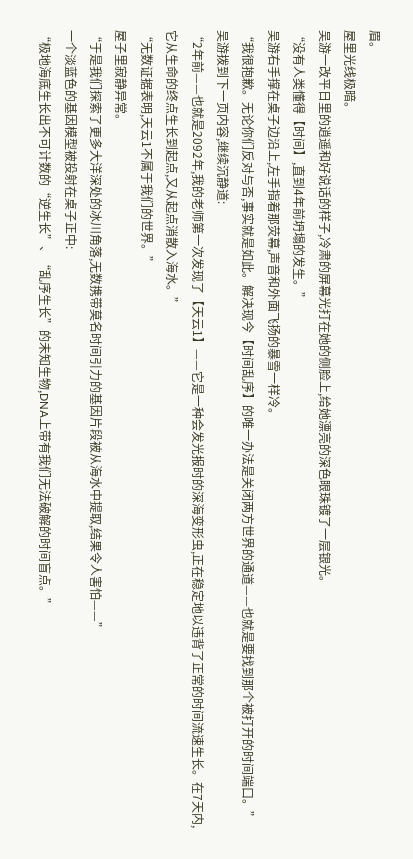眉。
屋里光线极暗。
吴游一改平日里的逍遥和好说话的样子,冷肃的屏幕光打在她的侧脸上,给她漂亮的深色眼珠镀了一层银光。
“没有人类懂得【时间】,直到4年前坍塌的发生。”
吴游右手撑在桌子边沿上,左手指着那荧幕,声音和外面飞扬的暴雪一样冷。
“我很抱歉。无论你们反对与否,事实就是如此。解决现今【时间乱序】的唯一办法是关闭两方世界的通道——也就是要找到那个被打开的时间端口。”
吴游拨到下一页内容,继续沉静道:
“2年前——也就是2092年,我的老师第一次发现了【天云1】——它是一种会发光报时的深海变形虫,正在稳定地以违背了正常的时间流速生长。在7天内,它从生命的终点生长到起点,又从起点消散入海水。”
“无数证据表明,天云1不属于我们的世界。”
屋子里寂静异常。
“于是我们探索了更多大洋深处的冰川角落,无数携带莫名时间引力的基因片段被从海水中提取,结果令人害怕——”
一个淡蓝色的基因模型被投射在桌子正中:
“极地海底生长出不可计数的“逆生长”、“乱序生长”的未知生物,DNA上带有我们无法破解的时间盲点。”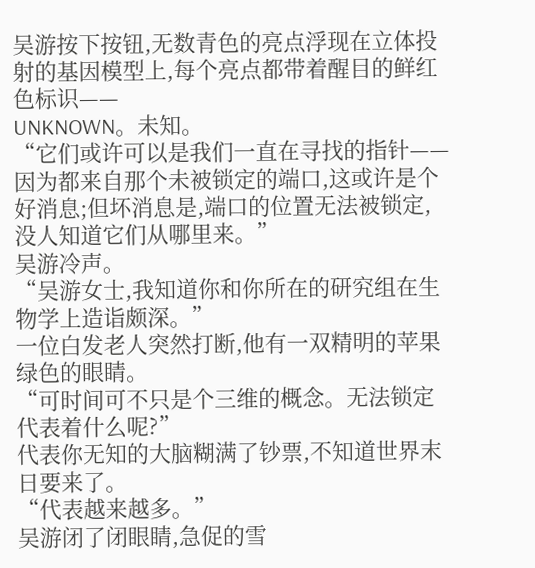吴游按下按钮,无数青色的亮点浮现在立体投射的基因模型上,每个亮点都带着醒目的鲜红色标识——
UNKNOWN。未知。
“它们或许可以是我们一直在寻找的指针——因为都来自那个未被锁定的端口,这或许是个好消息;但坏消息是,端口的位置无法被锁定,没人知道它们从哪里来。”
吴游冷声。
“吴游女士,我知道你和你所在的研究组在生物学上造诣颇深。”
一位白发老人突然打断,他有一双精明的苹果绿色的眼睛。
“可时间可不只是个三维的概念。无法锁定代表着什么呢?”
代表你无知的大脑糊满了钞票,不知道世界末日要来了。
“代表越来越多。”
吴游闭了闭眼睛,急促的雪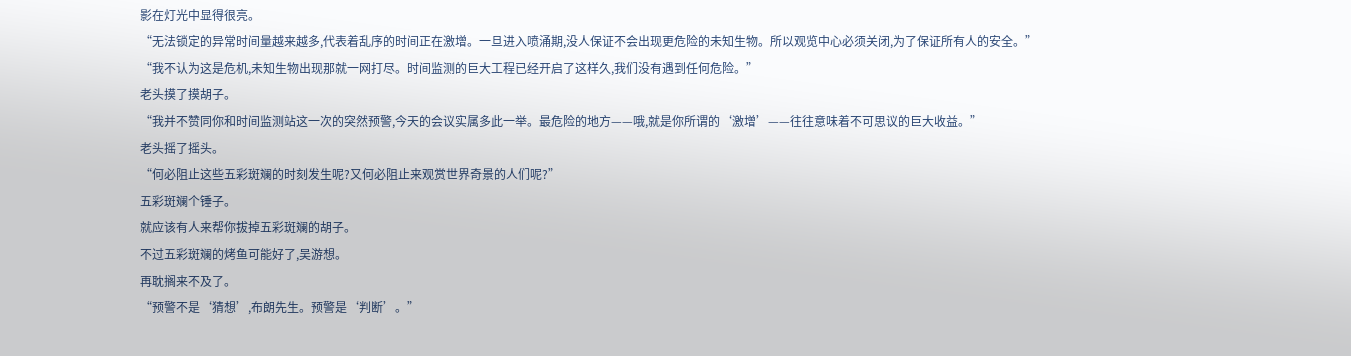影在灯光中显得很亮。
“无法锁定的异常时间量越来越多,代表着乱序的时间正在激增。一旦进入喷涌期,没人保证不会出现更危险的未知生物。所以观览中心必须关闭,为了保证所有人的安全。”
“我不认为这是危机,未知生物出现那就一网打尽。时间监测的巨大工程已经开启了这样久,我们没有遇到任何危险。”
老头摸了摸胡子。
“我并不赞同你和时间监测站这一次的突然预警,今天的会议实属多此一举。最危险的地方——哦,就是你所谓的‘激增’——往往意味着不可思议的巨大收益。”
老头摇了摇头。
“何必阻止这些五彩斑斓的时刻发生呢?又何必阻止来观赏世界奇景的人们呢?”
五彩斑斓个锤子。
就应该有人来帮你拔掉五彩斑斓的胡子。
不过五彩斑斓的烤鱼可能好了,吴游想。
再耽搁来不及了。
“预警不是‘猜想’,布朗先生。预警是‘判断’。”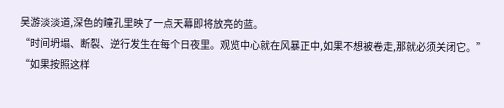吴游淡淡道,深色的瞳孔里映了一点天幕即将放亮的蓝。
“时间坍塌、断裂、逆行发生在每个日夜里。观览中心就在风暴正中,如果不想被卷走,那就必须关闭它。”
“如果按照这样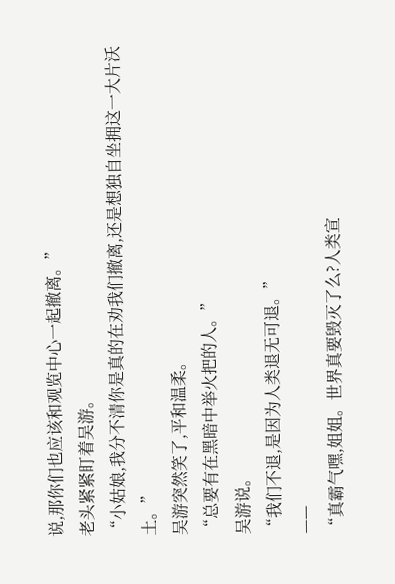说,那你们也应该和观览中心一起撤离。”
老头紧紧盯着吴游。
“小姑娘,我分不清你是真的在劝我们撤离,还是想独自坐拥这一大片沃土。”
吴游突然笑了,平和温柔。
“总要有在黑暗中举火把的人。”
吴游说。
“我们不退,是因为人类退无可退。”
——
“真霸气嘿,姐姐。世界真要毁灭了么?人类宣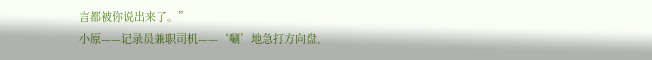言都被你说出来了。”
小原——记录员兼职司机——‘唰’地急打方向盘,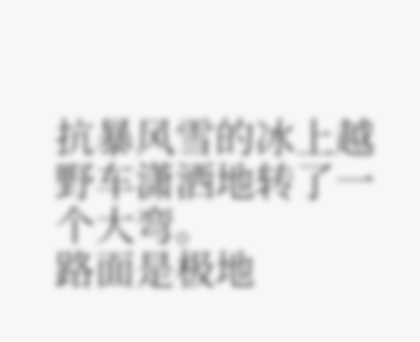抗暴风雪的冰上越野车潇洒地转了一个大弯。
路面是极地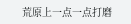荒原上一点一点打磨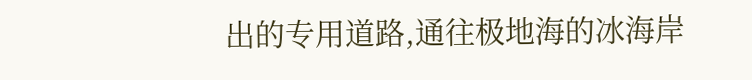出的专用道路,通往极地海的冰海岸